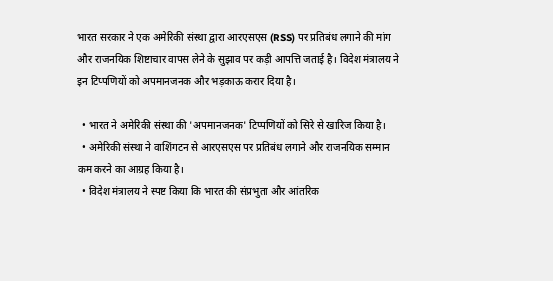भारत सरकार ने एक अमेरिकी संस्था द्वारा आरएसएस (RSS) पर प्रतिबंध लगाने की मांग और राजनयिक शिष्टाचार वापस लेने के सुझाव पर कड़ी आपत्ति जताई है। विदेश मंत्रालय ने इन टिप्पणियों को अपमानजनक और भड़काऊ करार दिया है।

  • भारत ने अमेरिकी संस्था की 'अपमानजनक' टिप्पणियों को सिरे से खारिज किया है।
  • अमेरिकी संस्था ने वाशिंगटन से आरएसएस पर प्रतिबंध लगाने और राजनयिक सम्मान कम करने का आग्रह किया है।
  • विदेश मंत्रालय ने स्पष्ट किया कि भारत की संप्रभुता और आंतरिक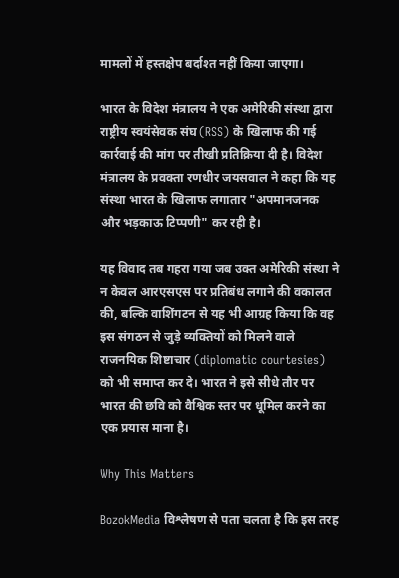मामलों में हस्तक्षेप बर्दाश्त नहीं किया जाएगा।

भारत के विदेश मंत्रालय ने एक अमेरिकी संस्था द्वारा राष्ट्रीय स्वयंसेवक संघ (RSS) के खिलाफ की गई कार्रवाई की मांग पर तीखी प्रतिक्रिया दी है। विदेश मंत्रालय के प्रवक्ता रणधीर जयसवाल ने कहा कि यह संस्था भारत के खिलाफ लगातार "अपमानजनक और भड़काऊ टिप्पणी" कर रही है।

यह विवाद तब गहरा गया जब उक्त अमेरिकी संस्था ने न केवल आरएसएस पर प्रतिबंध लगाने की वकालत की, बल्कि वाशिंगटन से यह भी आग्रह किया कि वह इस संगठन से जुड़े व्यक्तियों को मिलने वाले राजनयिक शिष्टाचार (diplomatic courtesies) को भी समाप्त कर दे। भारत ने इसे सीधे तौर पर भारत की छवि को वैश्विक स्तर पर धूमिल करने का एक प्रयास माना है।

Why This Matters

BozokMedia विश्लेषण से पता चलता है कि इस तरह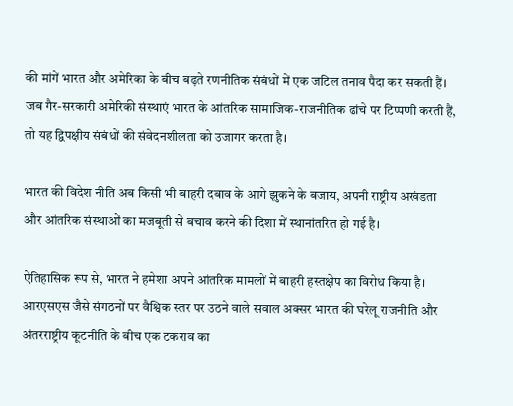की मांगें भारत और अमेरिका के बीच बढ़ते रणनीतिक संबंधों में एक जटिल तनाव पैदा कर सकती हैं। जब गैर-सरकारी अमेरिकी संस्थाएं भारत के आंतरिक सामाजिक-राजनीतिक ढांचे पर टिप्पणी करती हैं, तो यह द्विपक्षीय संबंधों की संवेदनशीलता को उजागर करता है।

भारत की विदेश नीति अब किसी भी बाहरी दबाव के आगे झुकने के बजाय, अपनी राष्ट्रीय अखंडता और आंतरिक संस्थाओं का मजबूती से बचाव करने की दिशा में स्थानांतरित हो गई है।

ऐतिहासिक रूप से, भारत ने हमेशा अपने आंतरिक मामलों में बाहरी हस्तक्षेप का विरोध किया है। आरएसएस जैसे संगठनों पर वैश्विक स्तर पर उठने वाले सवाल अक्सर भारत की घरेलू राजनीति और अंतरराष्ट्रीय कूटनीति के बीच एक टकराव का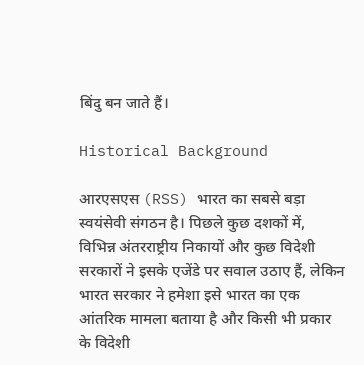बिंदु बन जाते हैं।

Historical Background

आरएसएस (RSS) भारत का सबसे बड़ा स्वयंसेवी संगठन है। पिछले कुछ दशकों में, विभिन्न अंतरराष्ट्रीय निकायों और कुछ विदेशी सरकारों ने इसके एजेंडे पर सवाल उठाए हैं, लेकिन भारत सरकार ने हमेशा इसे भारत का एक आंतरिक मामला बताया है और किसी भी प्रकार के विदेशी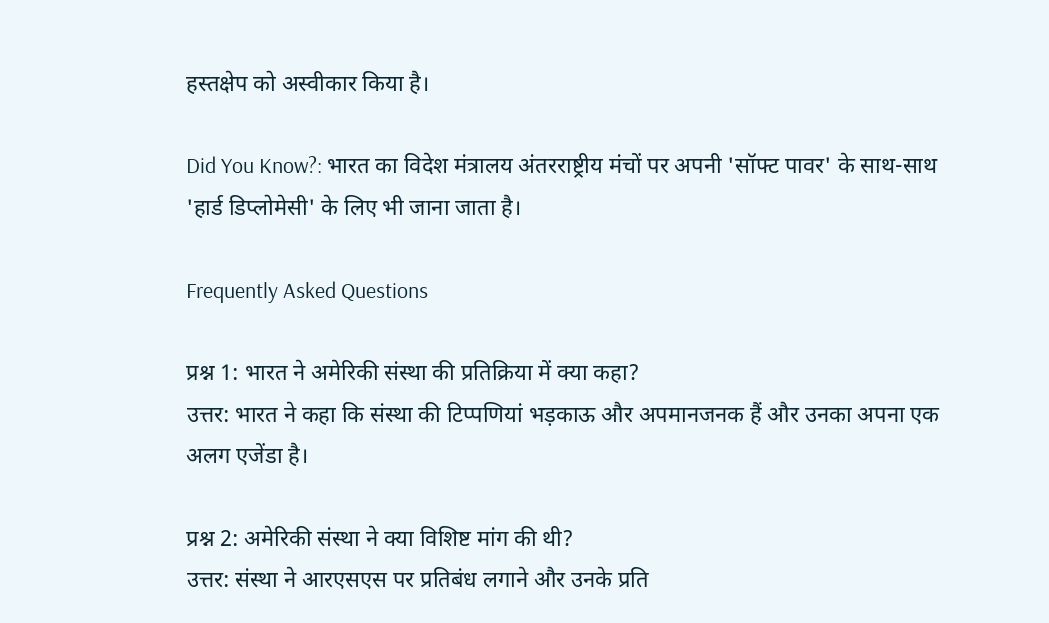हस्तक्षेप को अस्वीकार किया है।

Did You Know?: भारत का विदेश मंत्रालय अंतरराष्ट्रीय मंचों पर अपनी 'सॉफ्ट पावर' के साथ-साथ 'हार्ड डिप्लोमेसी' के लिए भी जाना जाता है।

Frequently Asked Questions

प्रश्न 1: भारत ने अमेरिकी संस्था की प्रतिक्रिया में क्या कहा?
उत्तर: भारत ने कहा कि संस्था की टिप्पणियां भड़काऊ और अपमानजनक हैं और उनका अपना एक अलग एजेंडा है।

प्रश्न 2: अमेरिकी संस्था ने क्या विशिष्ट मांग की थी?
उत्तर: संस्था ने आरएसएस पर प्रतिबंध लगाने और उनके प्रति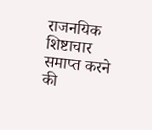राजनयिक शिष्टाचार समाप्त करने की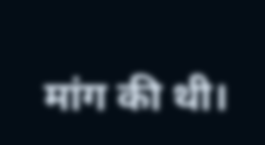मांग की थी।